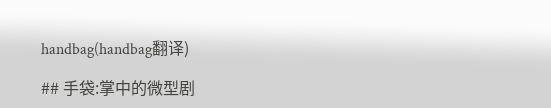handbag(handbag翻译)

## 手袋:掌中的微型剧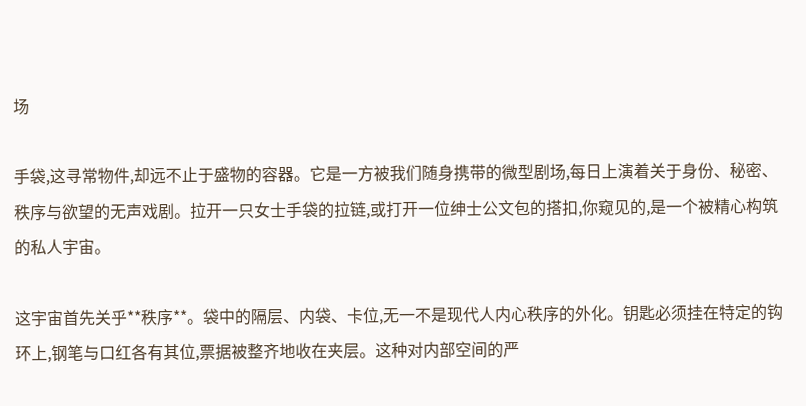场

手袋,这寻常物件,却远不止于盛物的容器。它是一方被我们随身携带的微型剧场,每日上演着关于身份、秘密、秩序与欲望的无声戏剧。拉开一只女士手袋的拉链,或打开一位绅士公文包的搭扣,你窥见的,是一个被精心构筑的私人宇宙。

这宇宙首先关乎**秩序**。袋中的隔层、内袋、卡位,无一不是现代人内心秩序的外化。钥匙必须挂在特定的钩环上,钢笔与口红各有其位,票据被整齐地收在夹层。这种对内部空间的严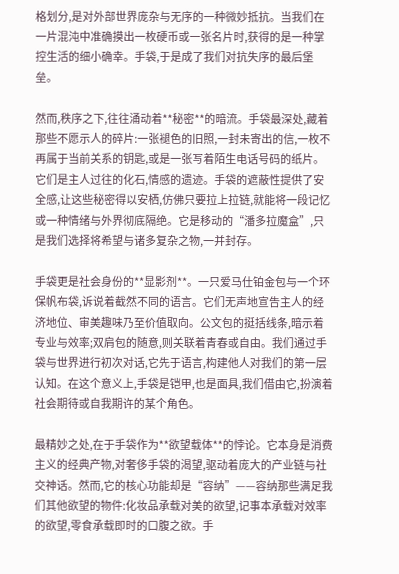格划分,是对外部世界庞杂与无序的一种微妙抵抗。当我们在一片混沌中准确摸出一枚硬币或一张名片时,获得的是一种掌控生活的细小确幸。手袋,于是成了我们对抗失序的最后堡垒。

然而,秩序之下,往往涌动着**秘密**的暗流。手袋最深处,藏着那些不愿示人的碎片:一张褪色的旧照,一封未寄出的信,一枚不再属于当前关系的钥匙,或是一张写着陌生电话号码的纸片。它们是主人过往的化石,情感的遗迹。手袋的遮蔽性提供了安全感,让这些秘密得以安栖,仿佛只要拉上拉链,就能将一段记忆或一种情绪与外界彻底隔绝。它是移动的“潘多拉魔盒”,只是我们选择将希望与诸多复杂之物,一并封存。

手袋更是社会身份的**显影剂**。一只爱马仕铂金包与一个环保帆布袋,诉说着截然不同的语言。它们无声地宣告主人的经济地位、审美趣味乃至价值取向。公文包的挺括线条,暗示着专业与效率;双肩包的随意,则关联着青春或自由。我们通过手袋与世界进行初次对话,它先于语言,构建他人对我们的第一层认知。在这个意义上,手袋是铠甲,也是面具,我们借由它,扮演着社会期待或自我期许的某个角色。

最精妙之处,在于手袋作为**欲望载体**的悖论。它本身是消费主义的经典产物,对奢侈手袋的渴望,驱动着庞大的产业链与社交神话。然而,它的核心功能却是“容纳”——容纳那些满足我们其他欲望的物件:化妆品承载对美的欲望,记事本承载对效率的欲望,零食承载即时的口腹之欲。手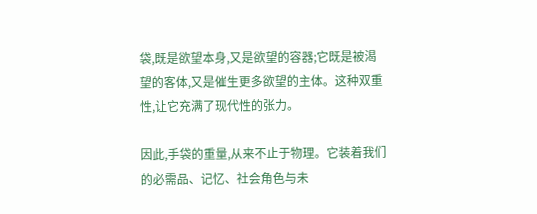袋,既是欲望本身,又是欲望的容器;它既是被渴望的客体,又是催生更多欲望的主体。这种双重性,让它充满了现代性的张力。

因此,手袋的重量,从来不止于物理。它装着我们的必需品、记忆、社会角色与未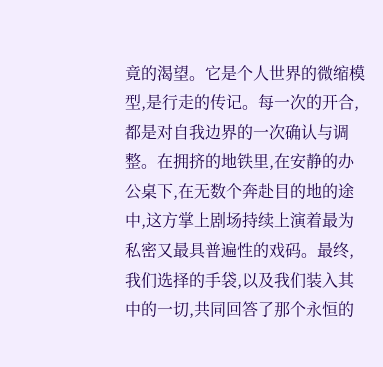竟的渴望。它是个人世界的微缩模型,是行走的传记。每一次的开合,都是对自我边界的一次确认与调整。在拥挤的地铁里,在安静的办公桌下,在无数个奔赴目的地的途中,这方掌上剧场持续上演着最为私密又最具普遍性的戏码。最终,我们选择的手袋,以及我们装入其中的一切,共同回答了那个永恒的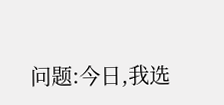问题:今日,我选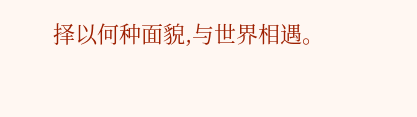择以何种面貌,与世界相遇。